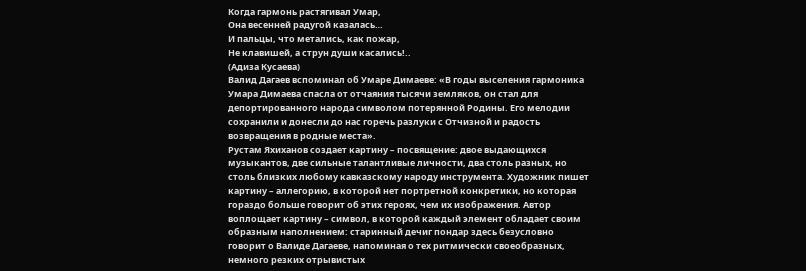Когда гармонь растягивал Умар,
Она весенней радугой казалась…
И пальцы, что метались, как пожар,
Не клавишей, а струн души касались!..
(Адиза Кусаева)
Валид Дагаев вспоминал об Умаре Димаеве: «В годы выселения гармоника Умара Димаева спасла от отчаяния тысячи земляков, он стал для депортированного народа символом потерянной Родины. Его мелодии сохранили и донесли до нас горечь разлуки с Отчизной и радость возвращения в родные места».
Рустам Яхиханов создает картину – посвящение: двое выдающихся музыкантов, две сильные талантливые личности, два столь разных, но столь близких любому кавказскому народу инструмента. Художник пишет картину – аллегорию, в которой нет портретной конкретики, но которая гораздо больше говорит об этих героях, чем их изображения. Автор воплощает картину – символ, в которой каждый элемент обладает своим образным наполнением: старинный дечиг пондар здесь безусловно говорит о Валиде Дагаеве, напоминая о тех ритмически своеобразных, немного резких отрывистых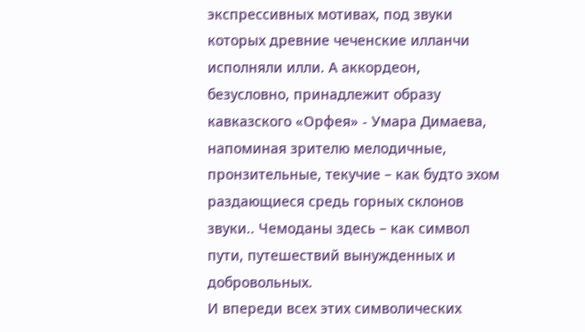экспрессивных мотивах, под звуки которых древние чеченские илланчи исполняли илли. А аккордеон, безусловно, принадлежит образу кавказского «Орфея» - Умара Димаева, напоминая зрителю мелодичные, пронзительные, текучие – как будто эхом раздающиеся средь горных склонов звуки.. Чемоданы здесь – как символ пути, путешествий вынужденных и добровольных.
И впереди всех этих символических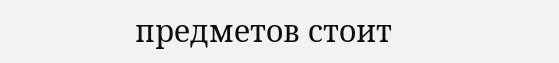предметов стоит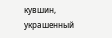кувшин, украшенный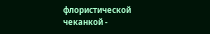флористической чеканкой -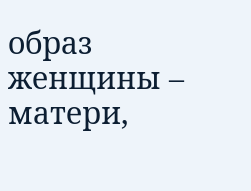образ женщины – матери,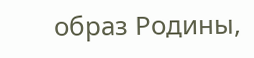образ Родины,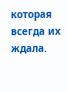которая всегда их ждала.